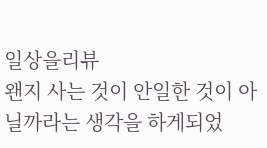일상을리뷰
왠지 사는 것이 안일한 것이 아닐까라는 생각을 하게되었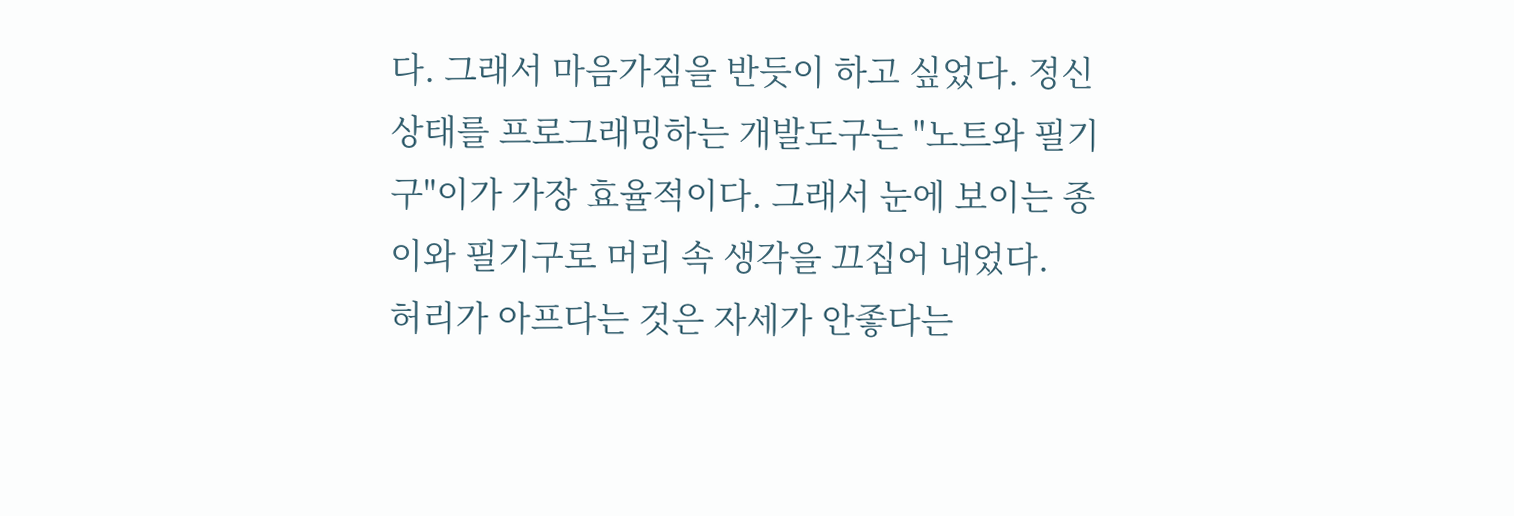다. 그래서 마음가짐을 반듯이 하고 싶었다. 정신상태를 프로그래밍하는 개발도구는 "노트와 필기구"이가 가장 효율적이다. 그래서 눈에 보이는 종이와 필기구로 머리 속 생각을 끄집어 내었다.
허리가 아프다는 것은 자세가 안좋다는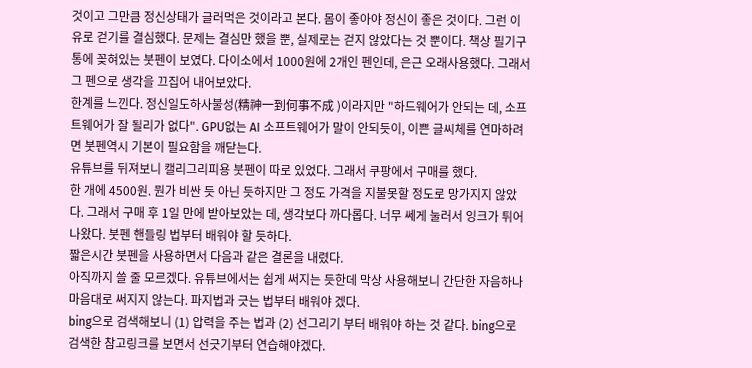것이고 그만큼 정신상태가 글러먹은 것이라고 본다. 몸이 좋아야 정신이 좋은 것이다. 그런 이유로 걷기를 결심했다. 문제는 결심만 했을 뿐, 실제로는 걷지 않았다는 것 뿐이다. 책상 필기구통에 꽂혀있는 붓펜이 보였다. 다이소에서 1000원에 2개인 펜인데, 은근 오래사용했다. 그래서 그 펜으로 생각을 끄집어 내어보았다.
한계를 느낀다. 정신일도하사불성(精神一到何事不成 )이라지만 "하드웨어가 안되는 데, 소프트웨어가 잘 될리가 없다". GPU없는 AI 소프트웨어가 말이 안되듯이, 이쁜 글씨체를 연마하려면 붓펜역시 기본이 필요함을 깨닫는다.
유튜브를 뒤져보니 캘리그리피용 붓펜이 따로 있었다. 그래서 쿠팡에서 구매를 했다.
한 개에 4500원. 뭔가 비싼 듯 아닌 듯하지만 그 정도 가격을 지불못할 정도로 망가지지 않았다. 그래서 구매 후 1일 만에 받아보았는 데, 생각보다 까다롭다. 너무 쎄게 눌러서 잉크가 튀어나왔다. 붓펜 핸들링 법부터 배워야 할 듯하다.
짧은시간 붓펜을 사용하면서 다음과 같은 결론을 내렸다.
아직까지 쓸 줄 모르겠다. 유튜브에서는 쉽게 써지는 듯한데 막상 사용해보니 간단한 자음하나 마음대로 써지지 않는다. 파지법과 긋는 법부터 배워야 겠다.
bing으로 검색해보니 (1) 압력을 주는 법과 (2) 선그리기 부터 배워야 하는 것 같다. bing으로 검색한 참고링크를 보면서 선긋기부터 연습해야겠다.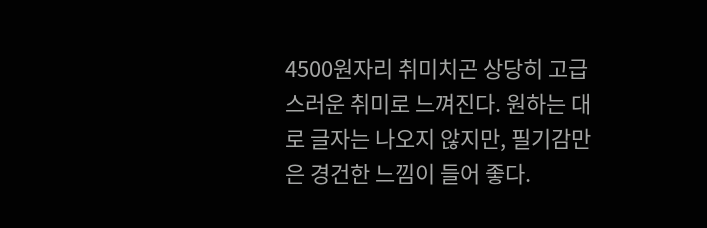4500원자리 취미치곤 상당히 고급스러운 취미로 느껴진다. 원하는 대로 글자는 나오지 않지만, 필기감만은 경건한 느낌이 들어 좋다.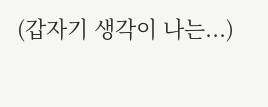(갑자기 생각이 나는...)